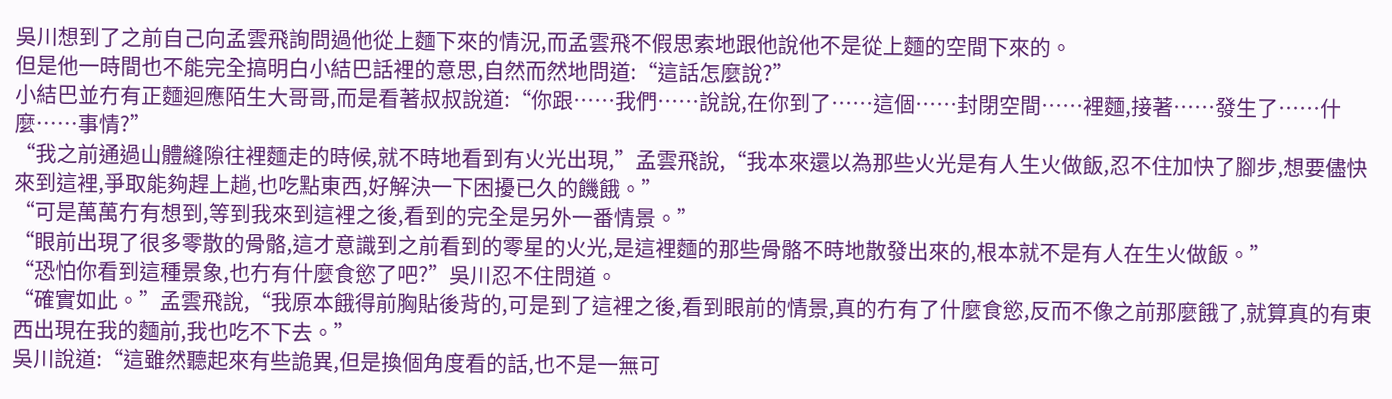吳川想到了之前自己向孟雲飛詢問過他從上麵下來的情況,而孟雲飛不假思索地跟他說他不是從上麵的空間下來的。
但是他一時間也不能完全搞明白小結巴話裡的意思,自然而然地問道:“這話怎麼說?”
小結巴並冇有正麵迴應陌生大哥哥,而是看著叔叔說道:“你跟……我們……說說,在你到了……這個……封閉空間……裡麵,接著……發生了……什麼……事情?”
“我之前通過山體縫隙往裡麵走的時候,就不時地看到有火光出現,”孟雲飛說,“我本來還以為那些火光是有人生火做飯,忍不住加快了腳步,想要儘快來到這裡,爭取能夠趕上趟,也吃點東西,好解決一下困擾已久的饑餓。”
“可是萬萬冇有想到,等到我來到這裡之後,看到的完全是另外一番情景。”
“眼前出現了很多零散的骨骼,這才意識到之前看到的零星的火光,是這裡麵的那些骨骼不時地散發出來的,根本就不是有人在生火做飯。”
“恐怕你看到這種景象,也冇有什麼食慾了吧?”吳川忍不住問道。
“確實如此。”孟雲飛說,“我原本餓得前胸貼後背的,可是到了這裡之後,看到眼前的情景,真的冇有了什麼食慾,反而不像之前那麼餓了,就算真的有東西出現在我的麵前,我也吃不下去。”
吳川說道:“這雖然聽起來有些詭異,但是換個角度看的話,也不是一無可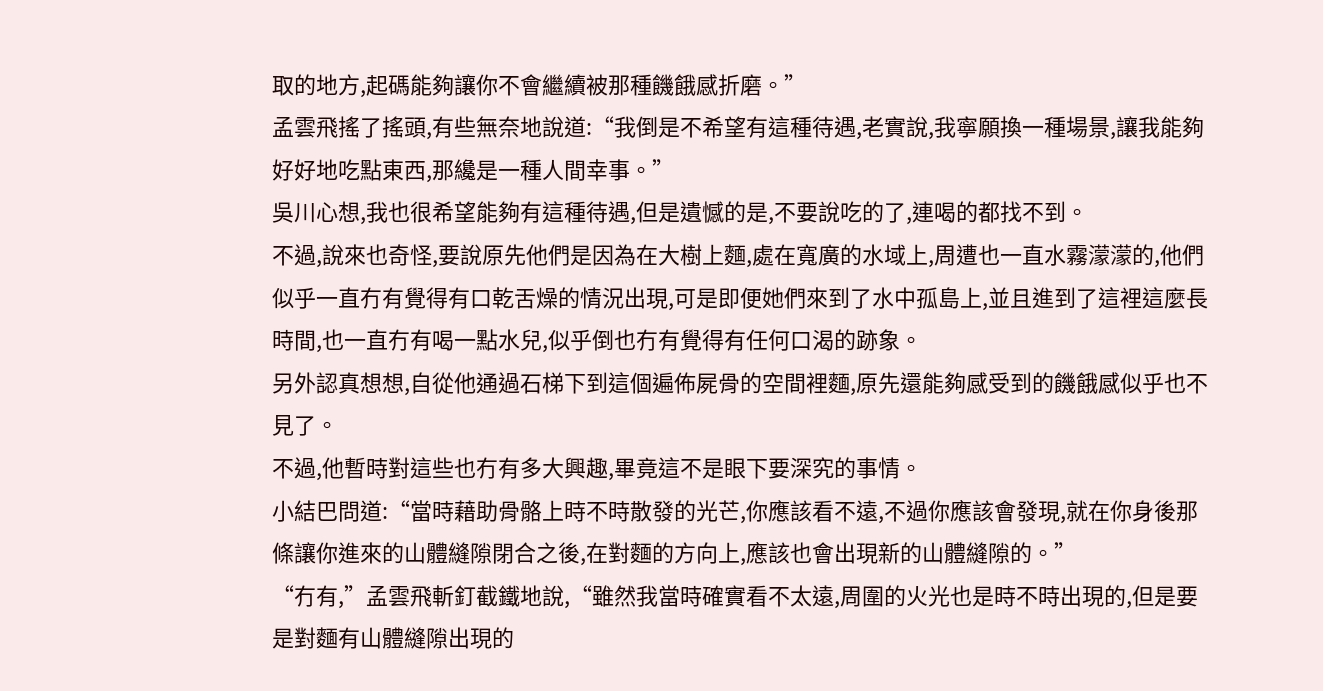取的地方,起碼能夠讓你不會繼續被那種饑餓感折磨。”
孟雲飛搖了搖頭,有些無奈地說道:“我倒是不希望有這種待遇,老實說,我寧願換一種場景,讓我能夠好好地吃點東西,那纔是一種人間幸事。”
吳川心想,我也很希望能夠有這種待遇,但是遺憾的是,不要說吃的了,連喝的都找不到。
不過,說來也奇怪,要說原先他們是因為在大樹上麵,處在寬廣的水域上,周遭也一直水霧濛濛的,他們似乎一直冇有覺得有口乾舌燥的情況出現,可是即便她們來到了水中孤島上,並且進到了這裡這麼長時間,也一直冇有喝一點水兒,似乎倒也冇有覺得有任何口渴的跡象。
另外認真想想,自從他通過石梯下到這個遍佈屍骨的空間裡麵,原先還能夠感受到的饑餓感似乎也不見了。
不過,他暫時對這些也冇有多大興趣,畢竟這不是眼下要深究的事情。
小結巴問道:“當時藉助骨骼上時不時散發的光芒,你應該看不遠,不過你應該會發現,就在你身後那條讓你進來的山體縫隙閉合之後,在對麵的方向上,應該也會出現新的山體縫隙的。”
“冇有,”孟雲飛斬釘截鐵地說,“雖然我當時確實看不太遠,周圍的火光也是時不時出現的,但是要是對麵有山體縫隙出現的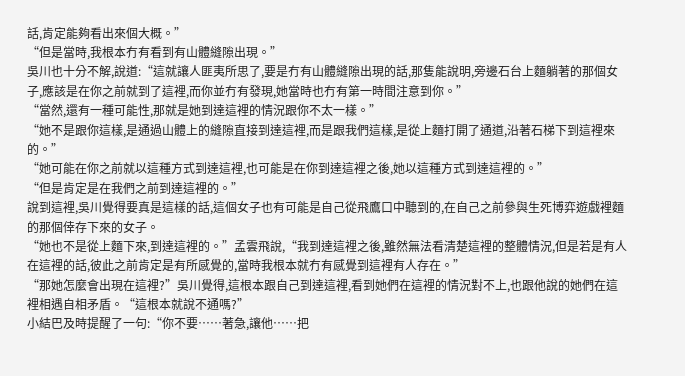話,肯定能夠看出來個大概。”
“但是當時,我根本冇有看到有山體縫隙出現。”
吳川也十分不解,說道:“這就讓人匪夷所思了,要是冇有山體縫隙出現的話,那隻能說明,旁邊石台上麵躺著的那個女子,應該是在你之前就到了這裡,而你並冇有發現,她當時也冇有第一時間注意到你。”
“當然,還有一種可能性,那就是她到達這裡的情況跟你不太一樣。”
“她不是跟你這樣,是通過山體上的縫隙直接到達這裡,而是跟我們這樣,是從上麵打開了通道,沿著石梯下到這裡來的。”
“她可能在你之前就以這種方式到達這裡,也可能是在你到達這裡之後,她以這種方式到達這裡的。”
“但是肯定是在我們之前到達這裡的。”
說到這裡,吳川覺得要真是這樣的話,這個女子也有可能是自己從飛鷹口中聽到的,在自己之前參與生死博弈遊戲裡麵的那個倖存下來的女子。
“她也不是從上麵下來,到達這裡的。”孟雲飛說,“我到達這裡之後,雖然無法看清楚這裡的整體情況,但是若是有人在這裡的話,彼此之前肯定是有所感覺的,當時我根本就冇有感覺到這裡有人存在。”
“那她怎麼會出現在這裡?”吳川覺得,這根本跟自己到達這裡,看到她們在這裡的情況對不上,也跟他說的她們在這裡相遇自相矛盾。“這根本就說不通嗎?”
小結巴及時提醒了一句:“你不要……著急,讓他……把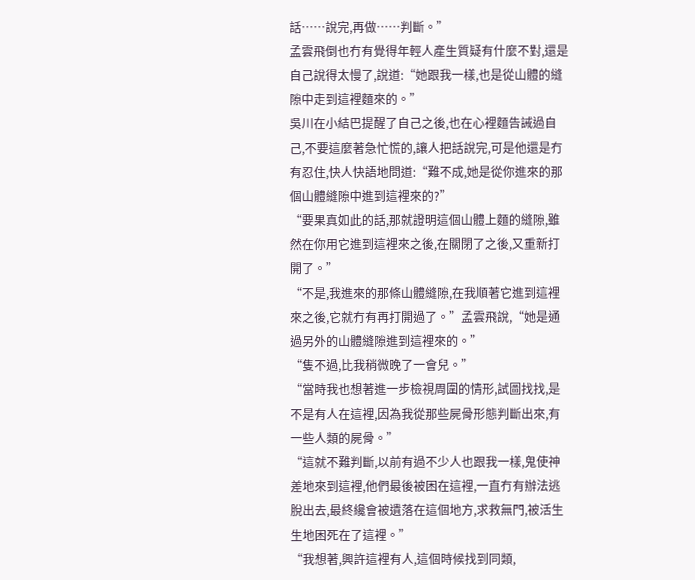話……說完,再做……判斷。”
孟雲飛倒也冇有覺得年輕人產生質疑有什麼不對,還是自己說得太慢了,說道:“她跟我一樣,也是從山體的縫隙中走到這裡麵來的。”
吳川在小結巴提醒了自己之後,也在心裡麵告誡過自己,不要這麼著急忙慌的,讓人把話說完,可是他還是冇有忍住,快人快語地問道:“難不成,她是從你進來的那個山體縫隙中進到這裡來的?”
“要果真如此的話,那就證明這個山體上麵的縫隙,雖然在你用它進到這裡來之後,在關閉了之後,又重新打開了。”
“不是,我進來的那條山體縫隙,在我順著它進到這裡來之後,它就冇有再打開過了。”孟雲飛說,“她是通過另外的山體縫隙進到這裡來的。”
“隻不過,比我稍微晚了一會兒。”
“當時我也想著進一步檢視周圍的情形,試圖找找,是不是有人在這裡,因為我從那些屍骨形態判斷出來,有一些人類的屍骨。”
“這就不難判斷,以前有過不少人也跟我一樣,鬼使神差地來到這裡,他們最後被困在這裡,一直冇有辦法逃脫出去,最終纔會被遺落在這個地方,求救無門,被活生生地困死在了這裡。”
“我想著,興許這裡有人,這個時候找到同類,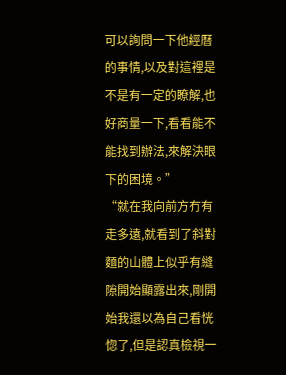可以詢問一下他經曆的事情,以及對這裡是不是有一定的瞭解,也好商量一下,看看能不能找到辦法,來解決眼下的困境。”
“就在我向前方冇有走多遠,就看到了斜對麵的山體上似乎有縫隙開始顯露出來,剛開始我還以為自己看恍惚了,但是認真檢視一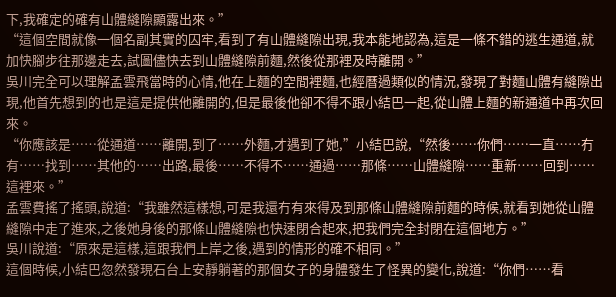下,我確定的確有山體縫隙顯露出來。”
“這個空間就像一個名副其實的囚牢,看到了有山體縫隙出現,我本能地認為,這是一條不錯的逃生通道,就加快腳步往那邊走去,試圖儘快去到山體縫隙前麵,然後從那裡及時離開。”
吳川完全可以理解孟雲飛當時的心情,他在上麵的空間裡麵,也經曆過類似的情況,發現了對麵山體有縫隙出現,他首先想到的也是這是提供他離開的,但是最後他卻不得不跟小結巴一起,從山體上麵的新通道中再次回來。
“你應該是……從通道……離開,到了……外麵,才遇到了她,”小結巴說,“然後……你們……一直……冇有……找到……其他的……出路,最後……不得不……通過……那條……山體縫隙……重新……回到……這裡來。”
孟雲費搖了搖頭,說道:“我雖然這樣想,可是我還冇有來得及到那條山體縫隙前麵的時候,就看到她從山體縫隙中走了進來,之後她身後的那條山體縫隙也快速閉合起來,把我們完全封閉在這個地方。”
吳川說道:“原來是這樣,這跟我們上岸之後,遇到的情形的確不相同。”
這個時候,小結巴忽然發現石台上安靜躺著的那個女子的身體發生了怪異的變化,說道:“你們……看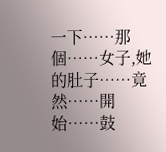一下……那個……女子,她的肚子……竟然……開始……鼓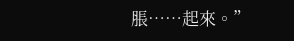脹……起來。”